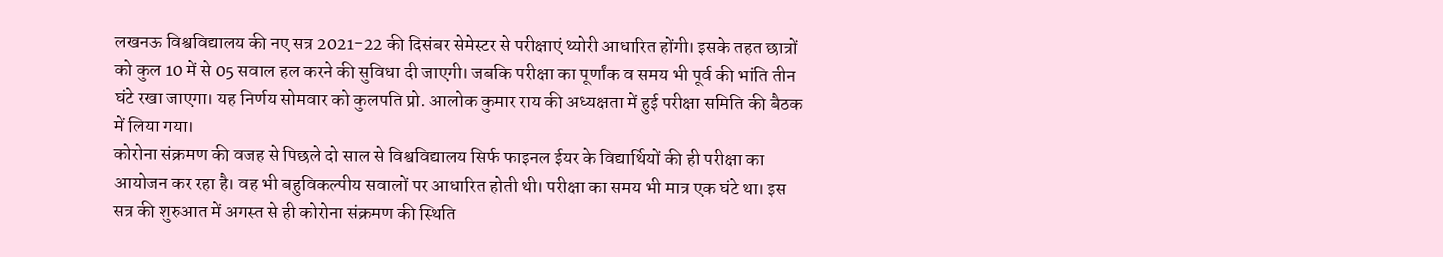लखनऊ विश्वविद्यालय की नए सत्र 2021-22 की दिसंबर सेमेस्टर से परीक्षाएं थ्योरी आधारित होंगी। इसके तहत छात्रों को कुल 10 में से 05 सवाल हल करने की सुविधा दी जाएगी। जबकि परीक्षा का पूर्णांक व समय भी पूर्व की भांति तीन घंटे रखा जाएगा। यह निर्णय सोमवार को कुलपति प्रो. आलोक कुमार राय की अध्यक्षता में हुई परीक्षा समिति की बैठक में लिया गया।
कोरोना संक्रमण की वजह से पिछले दो साल से विश्वविद्यालय सिर्फ फाइनल ईयर के विद्यार्थियों की ही परीक्षा का आयोजन कर रहा है। वह भी बहुविकल्पीय सवालों पर आधारित होती थी। परीक्षा का समय भी मात्र एक घंटे था। इस सत्र की शुरुआत में अगस्त से ही कोरोना संक्रमण की स्थिति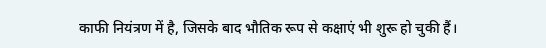काफी नियंत्रण में है, जिसके बाद भौतिक रूप से कक्षाएं भी शुरू हो चुकी हैं।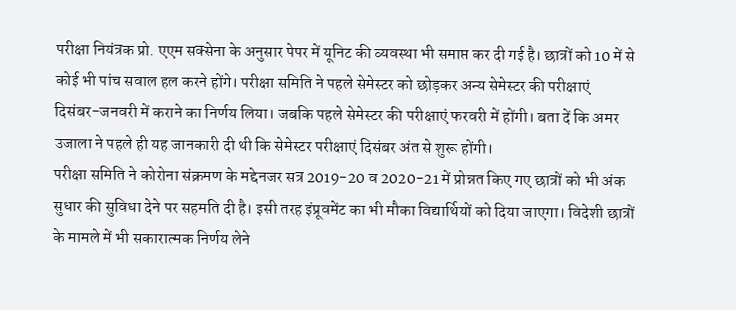परीक्षा नियंत्रक प्रो. एएम सक्सेना के अनुसार पेपर में यूनिट की व्यवस्था भी समाप्त कर दी गई है। छात्रों को 10 में से कोई भी पांच सवाल हल करने होंगे। परीक्षा समिति ने पहले सेमेस्टर को छोड़कर अन्य सेमेस्टर की परीक्षाएं दिसंबर-जनवरी में कराने का निर्णय लिया। जबकि पहले सेमेस्टर की परीक्षाएं फरवरी में होंगी। बता दें कि अमर उजाला ने पहले ही यह जानकारी दी थी कि सेमेस्टर परीक्षाएं दिसंबर अंत से शुरू होंगी।
परीक्षा समिति ने कोरोना संक्रमण के मद्देनजर सत्र 2019-20 व 2020-21 में प्रोन्नत किए गए छात्रों को भी अंक सुधार की सुविधा देने पर सहमति दी है। इसी तरह इंप्रूवमेंट का भी मौका विद्यार्थियों को दिया जाएगा। विदेशी छात्रों के मामले में भी सकारात्मक निर्णय लेने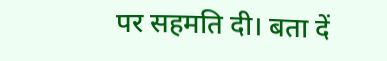पर सहमति दी। बता दें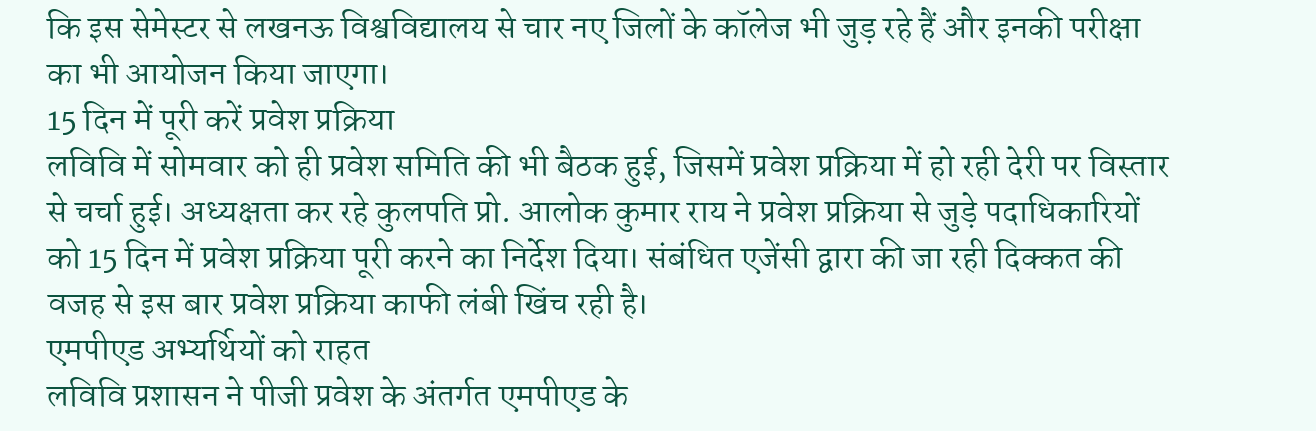कि इस सेमेस्टर से लखनऊ विश्वविद्यालय से चार नए जिलों के कॉलेज भी जुड़ रहे हैं और इनकी परीक्षा का भी आयोजन किया जाएगा।
15 दिन में पूरी करें प्रवेश प्रक्रिया
लविवि में सोमवार को ही प्रवेश समिति की भी बैठक हुई, जिसमें प्रवेश प्रक्रिया में हो रही देरी पर विस्तार से चर्चा हुई। अध्यक्षता कर रहे कुलपति प्रो. आलोक कुमार राय ने प्रवेश प्रक्रिया से जुड़े पदाधिकारियों को 15 दिन में प्रवेश प्रक्रिया पूरी करने का निर्देश दिया। संबंधित एजेंसी द्वारा की जा रही दिक्कत की वजह से इस बार प्रवेश प्रक्रिया काफी लंबी खिंच रही है।
एमपीएड अभ्यर्थियों को राहत
लविवि प्रशासन ने पीजी प्रवेश के अंतर्गत एमपीएड के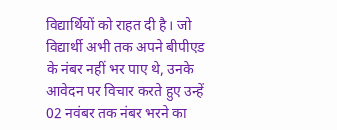विद्यार्थियों को राहत दी है। जो विद्यार्थी अभी तक अपने बीपीएड के नंबर नहीं भर पाए थे, उनके आवेदन पर विचार करते हुए उन्हें 02 नवंबर तक नंबर भरने का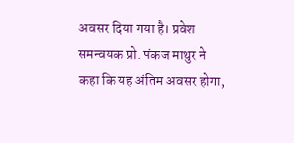अवसर दिया गया है। प्रवेश समन्वयक प्रो. पंकज माथुर ने कहा कि यह अंतिम अवसर होगा,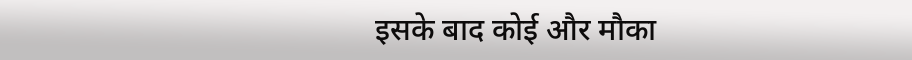इसके बाद कोई और मौका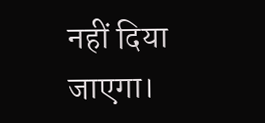नहीं दिया जाएगा।